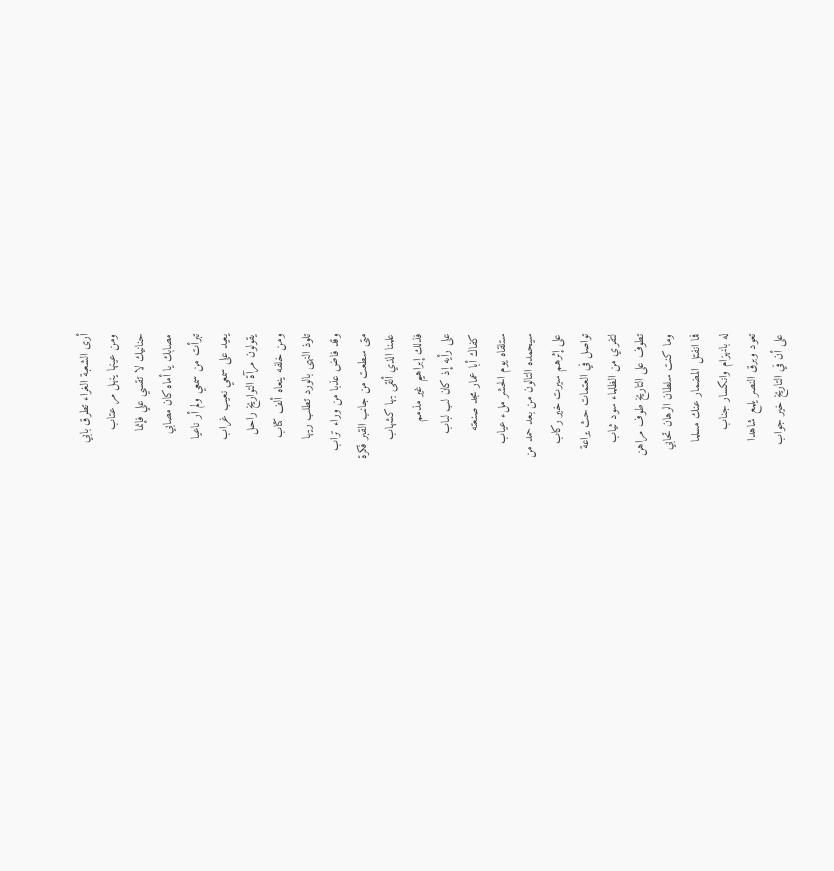أرى الشعبة الغراء تطرق بابي
ومن عينها ينهل مر عتاب
حنانيك لا تقسي علي فإنما
مصابك يا أماه كان مصابي
تبرأت من سمعي ولم أر ناعيا
يعيد على سمعي نعيب غراب
يقولون مرآة التواريخ راحل
ومن خلفه ينعاه ألف كتاب
تلوذ النهى بالورد تطلب ريها
وقد فاض عذبا من وراء تراب
متى سطعت من جانب القبر فكرة
علمنا الذي ألقى بها كشهاب
فذلك إبراهيم غير مذمم
على رأيه إذ كان لب لباب
كفاك أبا عمار مجد صنعته
ستلقاه يوم الحشر ملء عياب
سيحمده التالون من بعد حمد من
على إثرهم سيرت خير ركاب
تواصل في العتمات حث يراعة
لتفري من الظلماء سود ثياب
تطوف على التاريخ طوف مراهن
وما كنت سلطان الرهان تحابي
فما انفتل المضمار عنك مسلما
له بانهزام وانكسار جناب
تعود وبرق النصر يلمع شاهدا
على أن في التاريخ خير جواب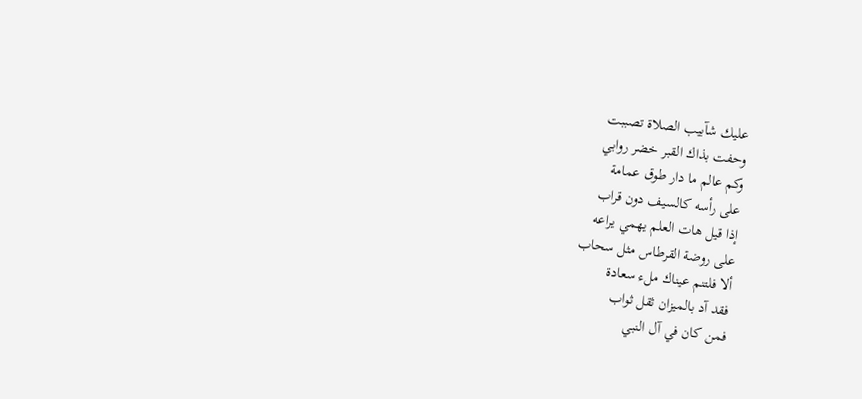عليك شآبيب الصلاة تصببت
وحفت بذاك القبر خضر روابي
وكم عالم ما دار طوق عمامة
على رأسه كالسيف دون قراب
إذا قيل هات العلم يهمي يراعه
على روضة القرطاس مثل سحاب
ألا فلتنم عيناك ملء سعادة
فقد آد بالميزان ثقل ثواب
فمن كان في آل النبي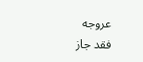عروجه
فقد جاز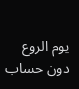يوم الروع دون حساب